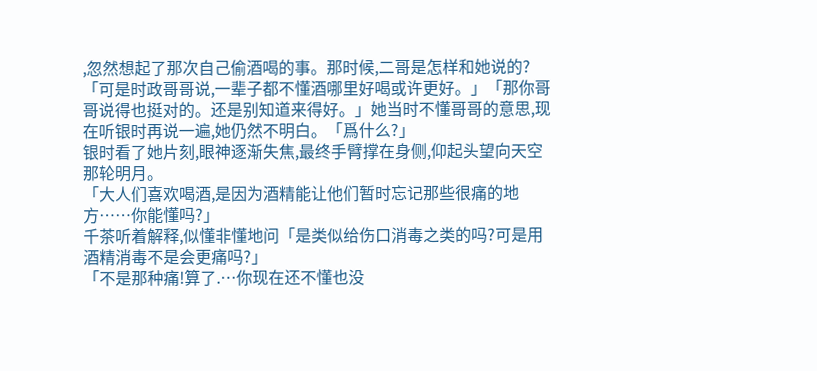,忽然想起了那次自己偷酒喝的事。那时候,二哥是怎样和她说的?
「可是时政哥哥说,一辈子都不懂酒哪里好喝或许更好。」「那你哥哥说得也挺对的。还是别知道来得好。」她当时不懂哥哥的意思,现在听银时再说一遍,她仍然不明白。「爲什么?」
银时看了她片刻,眼神逐渐失焦,最终手臂撑在身侧,仰起头望向天空那轮明月。
「大人们喜欢喝酒,是因为酒精能让他们暂时忘记那些很痛的地方……你能懂吗?」
千茶听着解释,似懂非懂地问「是类似给伤口消毒之类的吗?可是用酒精消毒不是会更痛吗?」
「不是那种痛!算了.…你现在还不懂也没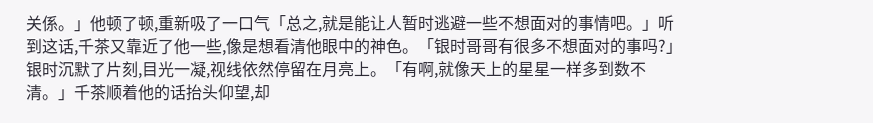关係。」他顿了顿,重新吸了一口气「总之,就是能让人暂时逃避一些不想面对的事情吧。」听到这话,千茶又靠近了他一些,像是想看清他眼中的神色。「银时哥哥有很多不想面对的事吗?」
银时沉默了片刻,目光一凝,视线依然停留在月亮上。「有啊,就像天上的星星一样多到数不清。」千茶顺着他的话抬头仰望,却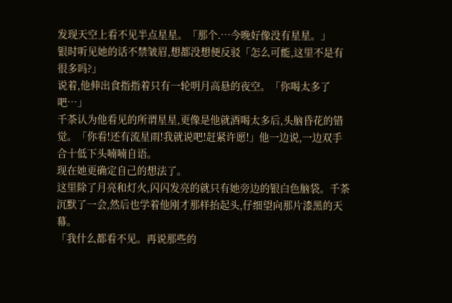发现天空上看不见半点星星。「那个.…今晚好像没有星星。」
银时听见她的话不禁皱眉,想都没想便反驳「怎么可能,这里不是有很多吗?」
说着,他伸出食指指着只有一轮明月高悬的夜空。「你喝太多了吧…」
千茶认为他看见的所谓星星,更像是他就酒喝太多后,头脑昏花的错觉。「你看!还有流星雨!我就说吧!赶紧许愿!」他一边说,一边双手合十低下头喃喃自语。
现在她更确定自己的想法了。
这里除了月亮和灯火,闪闪发亮的就只有她旁边的银白色脑袋。千茶沉默了一会,然后也学着他刚才那样抬起头,仔细望向那片漆黑的天幕。
「我什么都看不见。再说那些的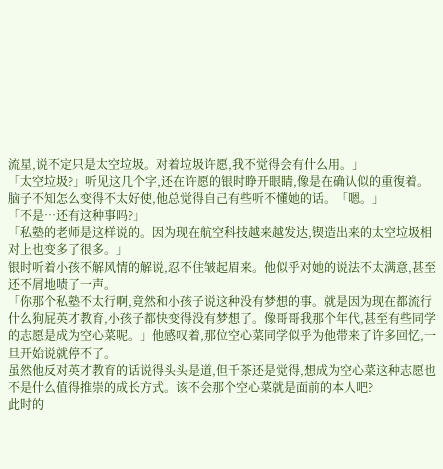流星,说不定只是太空垃圾。对着垃圾许愿,我不觉得会有什么用。」
「太空垃圾?」听见这几个字,还在许愿的银时睁开眼睛,像是在确认似的重復着。
脑子不知怎么变得不太好使,他总觉得自己有些听不懂她的话。「嗯。」
「不是…还有这种事吗?」
「私塾的老师是这样说的。因为现在航空科技越来越发达,锲造出来的太空垃圾相对上也变多了很多。」
银时听着小孩不解风情的解说,忍不住皱起眉来。他似乎对她的说法不太满意,甚至还不屑地啧了一声。
「你那个私塾不太行啊,竟然和小孩子说这种没有梦想的事。就是因为现在都流行什么狗屁英才教育,小孩子都快变得没有梦想了。像哥哥我那个年代,甚至有些同学的志愿是成为空心菜呢。」他感叹着,那位空心菜同学似乎为他带来了许多回忆,一旦开始说就停不了。
虽然他反对英才教育的话说得头头是道,但千茶还是觉得,想成为空心菜这种志愿也不是什么值得推崇的成长方式。该不会那个空心菜就是面前的本人吧?
此时的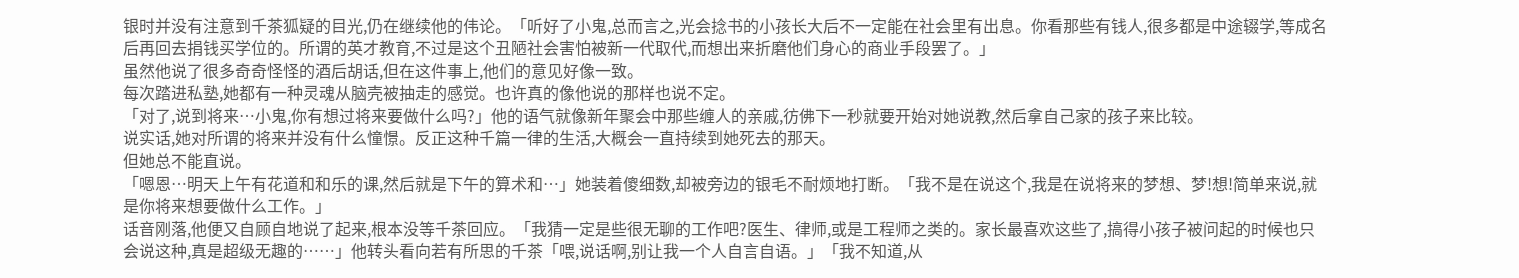银时并没有注意到千茶狐疑的目光,仍在继续他的伟论。「听好了小鬼,总而言之,光会捻书的小孩长大后不一定能在社会里有出息。你看那些有钱人,很多都是中途辍学,等成名后再回去捐钱买学位的。所谓的英才教育,不过是这个丑陋社会害怕被新一代取代,而想出来折磨他们身心的商业手段罢了。」
虽然他说了很多奇奇怪怪的酒后胡话,但在这件事上,他们的意见好像一致。
每次踏进私塾,她都有一种灵魂从脑壳被抽走的感觉。也许真的像他说的那样也说不定。
「对了,说到将来…小鬼,你有想过将来要做什么吗?」他的语气就像新年聚会中那些缠人的亲戚,彷佛下一秒就要开始对她说教,然后拿自己家的孩子来比较。
说实话,她对所谓的将来并没有什么憧憬。反正这种千篇一律的生活,大概会一直持续到她死去的那天。
但她总不能直说。
「嗯恩…明天上午有花道和和乐的课,然后就是下午的算术和…」她装着傻细数,却被旁边的银毛不耐烦地打断。「我不是在说这个,我是在说将来的梦想、梦!想!简单来说,就是你将来想要做什么工作。」
话音刚落,他便又自顾自地说了起来,根本没等千茶回应。「我猜一定是些很无聊的工作吧?医生、律师,或是工程师之类的。家长最喜欢这些了,搞得小孩子被问起的时候也只会说这种,真是超级无趣的……」他转头看向若有所思的千茶「喂,说话啊,别让我一个人自言自语。」「我不知道,从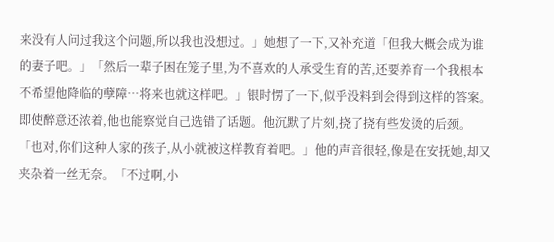来没有人问过我这个问题,所以我也没想过。」她想了一下,又补充道「但我大概会成为谁的妻子吧。」「然后一辈子困在笼子里,为不喜欢的人承受生育的苦,还要养育一个我根本不希望他降临的孽障…将来也就这样吧。」银时愣了一下,似乎没料到会得到这样的答案。即使醉意还浓着,他也能察觉自己选错了话题。他沉默了片刻,挠了挠有些发烫的后颈。
「也对,你们这种人家的孩子,从小就被这样教育着吧。」他的声音很轻,像是在安抚她,却又夹杂着一丝无奈。「不过啊,小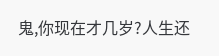鬼,你现在才几岁?人生还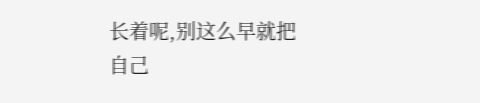长着呢,别这么早就把自己